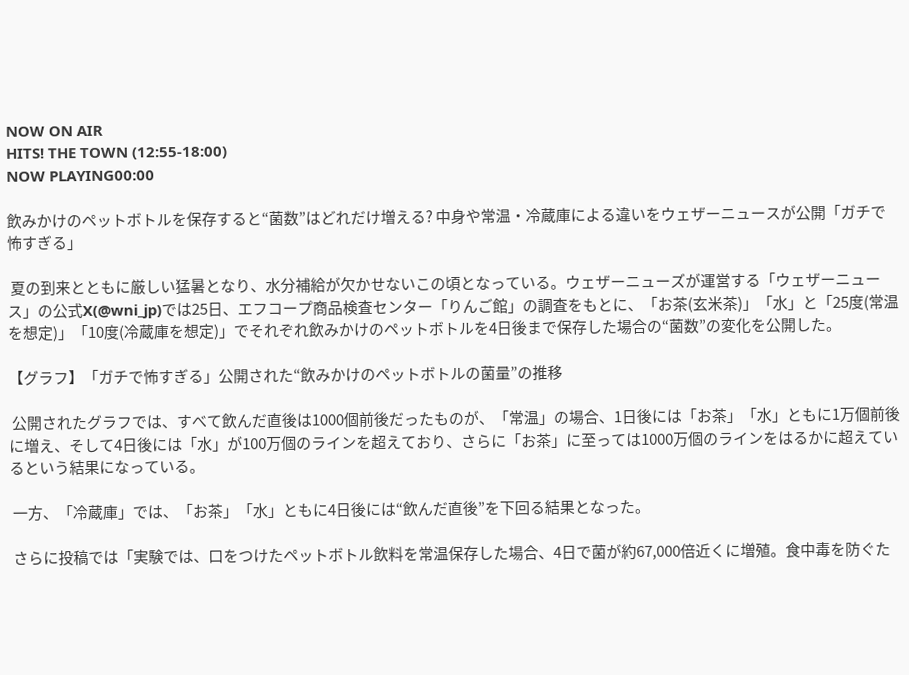NOW ON AIR
HITS! THE TOWN (12:55-18:00)
NOW PLAYING00:00

飲みかけのペットボトルを保存すると“菌数”はどれだけ増える? 中身や常温・冷蔵庫による違いをウェザーニュースが公開「ガチで怖すぎる」

 夏の到来とともに厳しい猛暑となり、水分補給が欠かせないこの頃となっている。ウェザーニューズが運営する「ウェザーニュース」の公式X(@wni_jp)では25日、エフコープ商品検査センター「りんご館」の調査をもとに、「お茶(玄米茶)」「水」と「25度(常温を想定)」「10度(冷蔵庫を想定)」でそれぞれ飲みかけのペットボトルを4日後まで保存した場合の“菌数”の変化を公開した。

【グラフ】「ガチで怖すぎる」公開された“飲みかけのペットボトルの菌量”の推移

 公開されたグラフでは、すべて飲んだ直後は1000個前後だったものが、「常温」の場合、1日後には「お茶」「水」ともに1万個前後に増え、そして4日後には「水」が100万個のラインを超えており、さらに「お茶」に至っては1000万個のラインをはるかに超えているという結果になっている。

 一方、「冷蔵庫」では、「お茶」「水」ともに4日後には“飲んだ直後”を下回る結果となった。

 さらに投稿では「実験では、口をつけたペットボトル飲料を常温保存した場合、4日で菌が約67,000倍近くに増殖。食中毒を防ぐた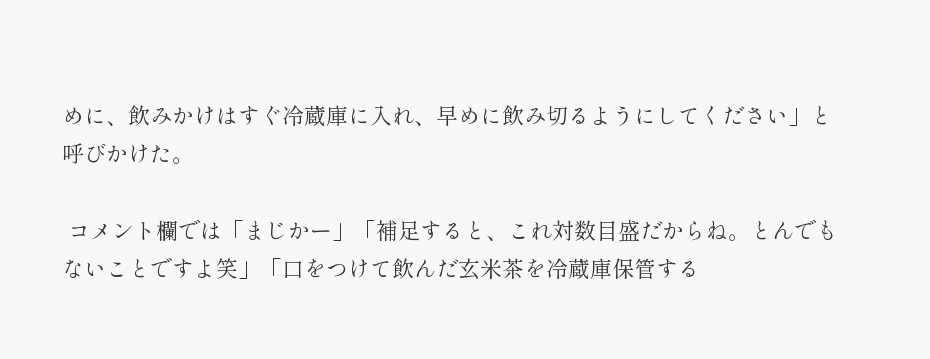めに、飲みかけはすぐ冷蔵庫に入れ、早めに飲み切るようにしてください」と呼びかけた。

 コメント欄では「まじかー」「補足すると、これ対数目盛だからね。とんでもないことですよ笑」「口をつけて飲んだ玄米茶を冷蔵庫保管する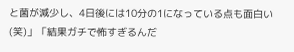と菌が減少し、4日後には10分の1になっている点も面白い(笑)」「結果ガチで怖すぎるんだ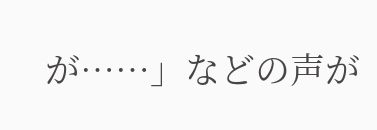が……」などの声が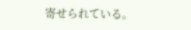寄せられている。